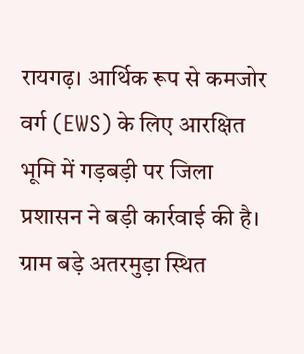रायगढ़। आर्थिक रूप से कमजोर वर्ग (EWS) के लिए आरक्षित भूमि में गड़बड़ी पर जिला प्रशासन ने बड़ी कार्रवाई की है। ग्राम बड़े अतरमुड़ा स्थित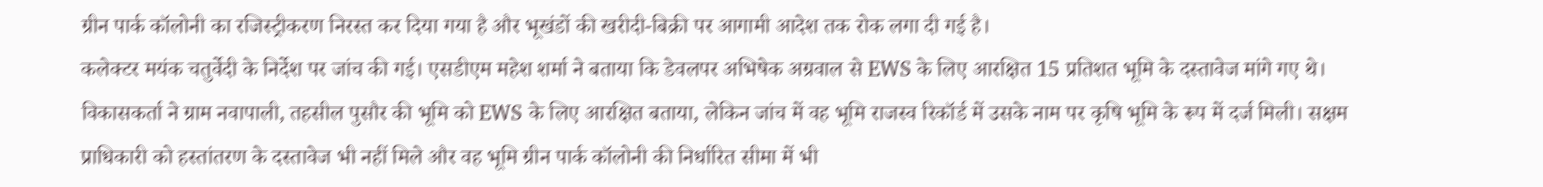ग्रीन पार्क कॉलोनी का रजिस्ट्रीकरण निरस्त कर दिया गया है और भूखंडों की खरीदी-बिक्री पर आगामी आदेश तक रोक लगा दी गई है।
कलेक्टर मयंक चतुर्वेदी के निर्देश पर जांच की गई। एसडीएम महेश शर्मा ने बताया कि डेवलपर अभिषेक अग्रवाल से EWS के लिए आरक्षित 15 प्रतिशत भूमि के दस्तावेज मांगे गए थे। विकासकर्ता ने ग्राम नवापाली, तहसील पुसौर की भूमि को EWS के लिए आरक्षित बताया, लेकिन जांच में वह भूमि राजस्व रिकॉर्ड में उसके नाम पर कृषि भूमि के रूप में दर्ज मिली। सक्षम प्राधिकारी को हस्तांतरण के दस्तावेज भी नहीं मिले और वह भूमि ग्रीन पार्क कॉलोनी की निर्धारित सीमा में भी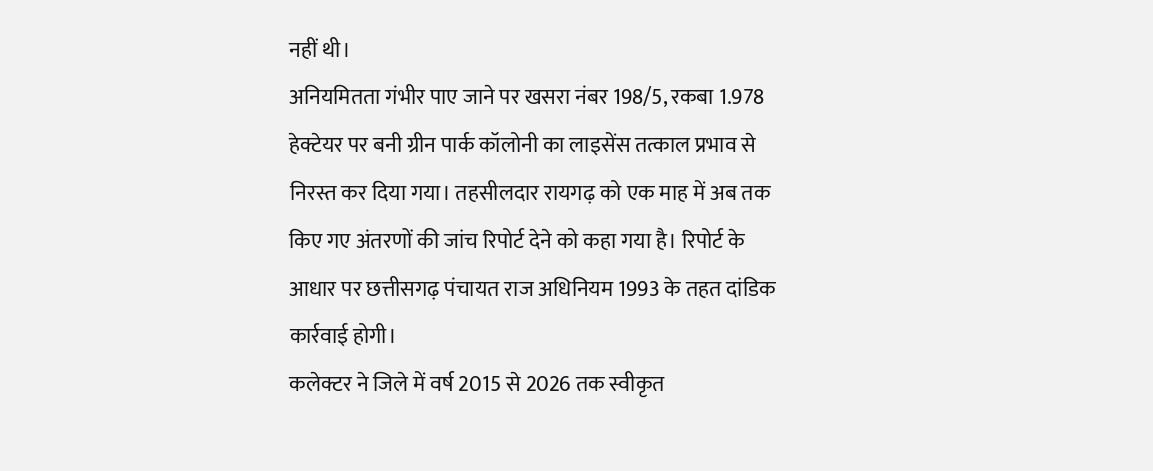नहीं थी।
अनियमितता गंभीर पाए जाने पर खसरा नंबर 198/5, रकबा 1.978 हेक्टेयर पर बनी ग्रीन पार्क कॉलोनी का लाइसेंस तत्काल प्रभाव से निरस्त कर दिया गया। तहसीलदार रायगढ़ को एक माह में अब तक किए गए अंतरणों की जांच रिपोर्ट देने को कहा गया है। रिपोर्ट के आधार पर छत्तीसगढ़ पंचायत राज अधिनियम 1993 के तहत दांडिक कार्रवाई होगी।
कलेक्टर ने जिले में वर्ष 2015 से 2026 तक स्वीकृत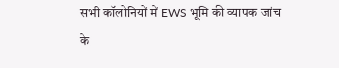सभी कॉलोनियों में EWS भूमि की व्यापक जांच के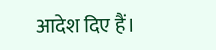आदेश दिए हैं।